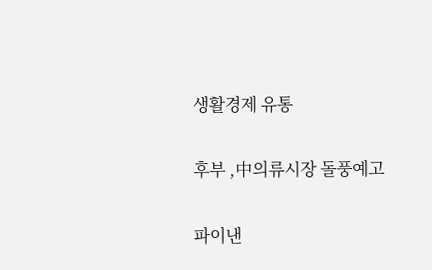생활경제 유통

후부 ,中의류시장 돌풍예고

파이낸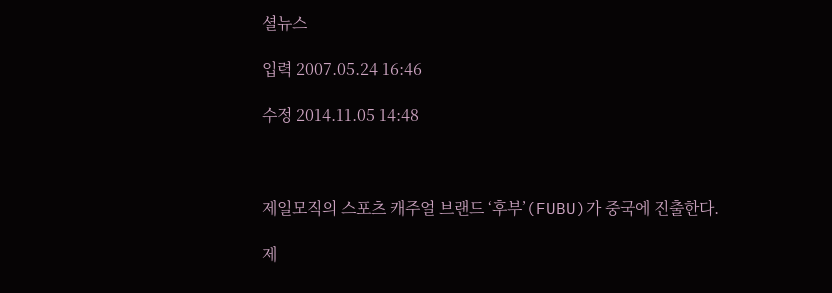셜뉴스

입력 2007.05.24 16:46

수정 2014.11.05 14:48



제일모직의 스포츠 캐주얼 브랜드 ‘후부’(FUBU)가 중국에 진출한다.

제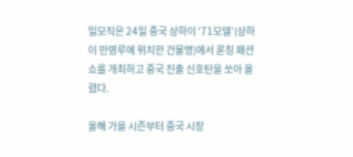일모직은 24일 중국 상하이 ‘71모델’(상하이 만영루에 위치한 건물명)에서 론칭 패션쇼를 개최하고 중국 진출 신호탄을 쏘아 올렸다.

올해 가을 시즌부터 중국 시장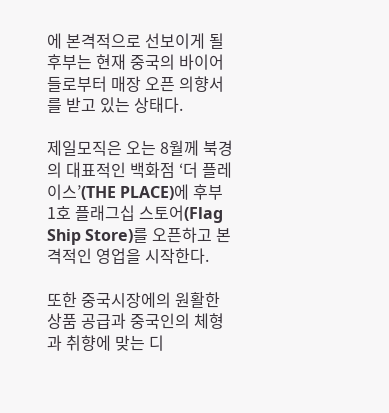에 본격적으로 선보이게 될 후부는 현재 중국의 바이어들로부터 매장 오픈 의향서를 받고 있는 상태다.

제일모직은 오는 8월께 북경의 대표적인 백화점 ‘더 플레이스’(THE PLACE)에 후부 1호 플래그십 스토어(Flag Ship Store)를 오픈하고 본격적인 영업을 시작한다.

또한 중국시장에의 원활한 상품 공급과 중국인의 체형과 취향에 맞는 디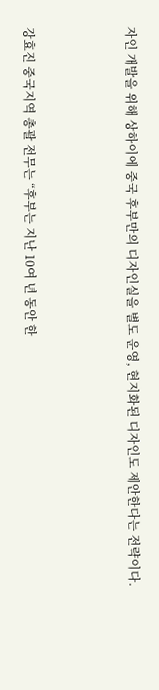자인 개발을 위해 상하이에 중국 후부만의 디자인실을 별도 운영, 현지화된 디자인도 제안한다는 전략이다.



강효진 중국지역 총괄 전무는 “후부는 지난 10여 년 동안 한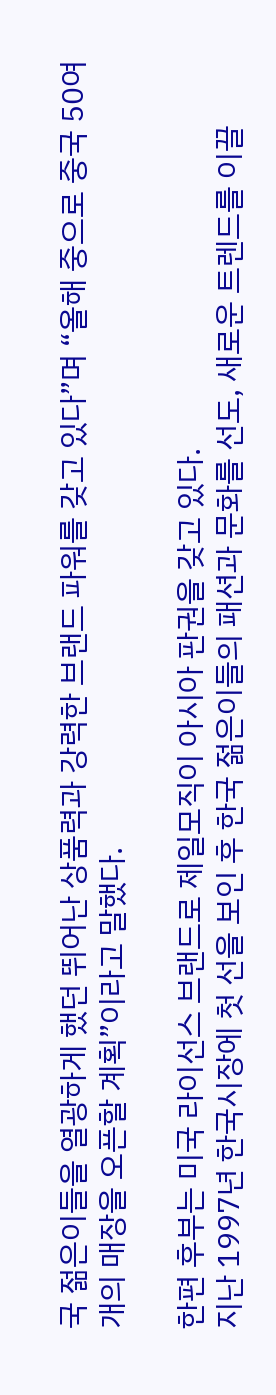국 젊은이들을 열광하게 했던 뛰어난 상품력과 강력한 브랜드 파워를 갖고 있다”며 “올해 중으로 중국 50여개의 매장을 오픈할 계획”이라고 말했다.

한편 후부는 미국 라이선스 브랜드로 제일모직이 아시아 판권을 갖고 있다.
지난 1997년 한국시장에 첫 선을 보인 후 한국 젊은이들의 패션과 문화를 선도, 새로운 트렌드를 이끌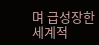며 급성장한 세계적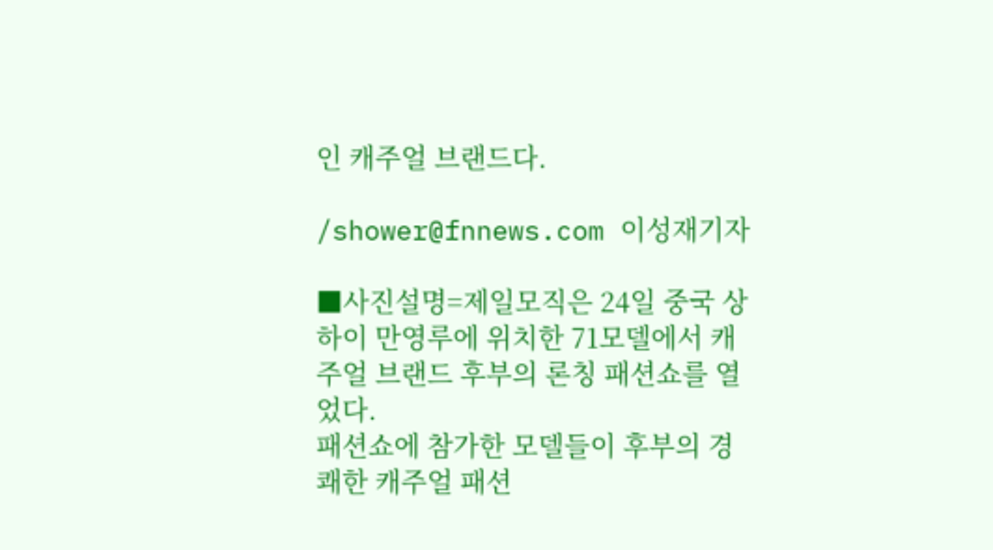인 캐주얼 브랜드다.

/shower@fnnews.com 이성재기자

■사진설명=제일모직은 24일 중국 상하이 만영루에 위치한 71모델에서 캐주얼 브랜드 후부의 론칭 패션쇼를 열었다.
패션쇼에 참가한 모델들이 후부의 경쾌한 캐주얼 패션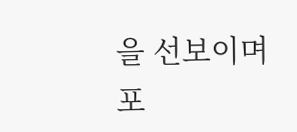을 선보이며 포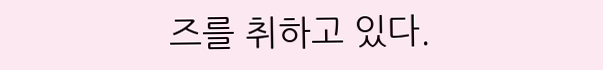즈를 취하고 있다.